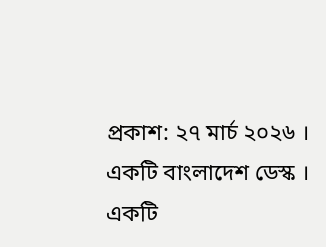প্রকাশ: ২৭ মার্চ ২০২৬ । একটি বাংলাদেশ ডেস্ক । একটি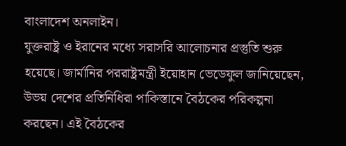বাংলাদেশ অনলাইন।
যুক্তরাষ্ট্র ও ইরানের মধ্যে সরাসরি আলোচনার প্রস্তুতি শুরু হয়েছে। জার্মানির পররাষ্ট্রমন্ত্রী ইয়োহান ভেডেফুল জানিয়েছেন, উভয় দেশের প্রতিনিধিরা পাকিস্তানে বৈঠকের পরিকল্পনা করছেন। এই বৈঠকের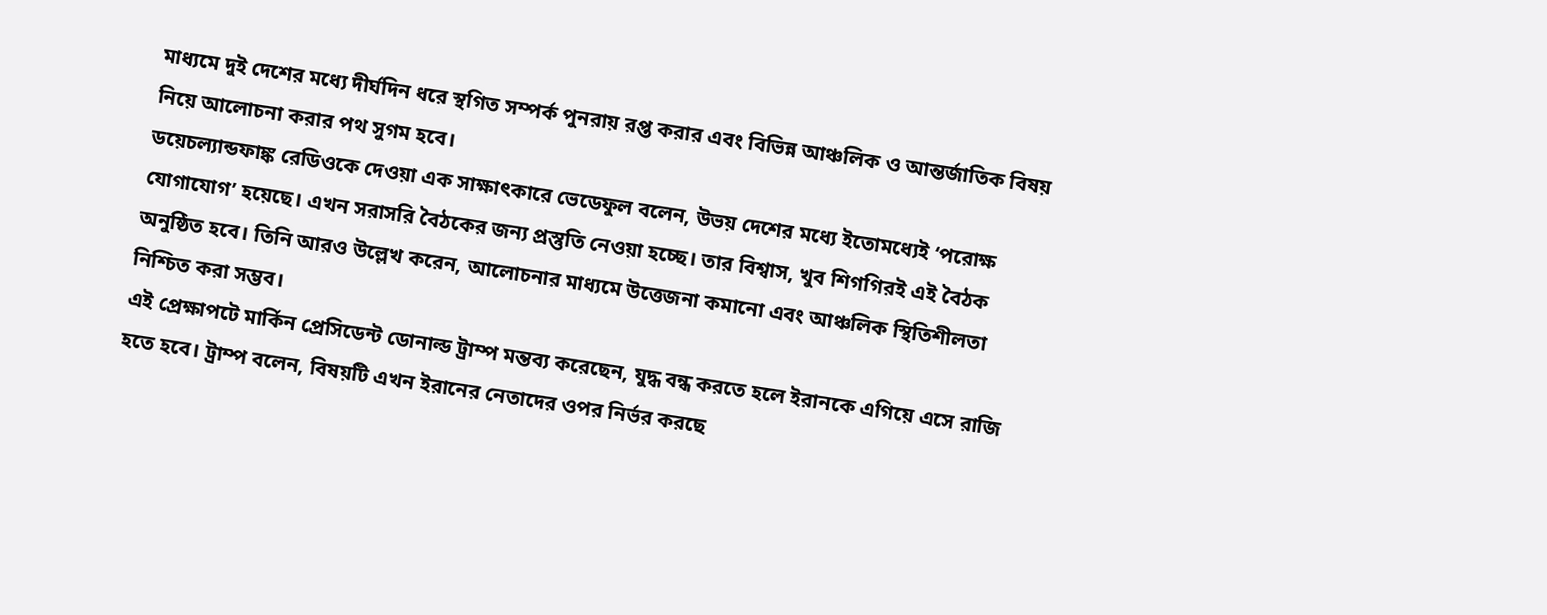মাধ্যমে দুই দেশের মধ্যে দীর্ঘদিন ধরে স্থগিত সম্পর্ক পুনরায় রপ্ত করার এবং বিভিন্ন আঞ্চলিক ও আন্তর্জাতিক বিষয় নিয়ে আলোচনা করার পথ সুগম হবে।
ডয়েচল্যান্ডফাঙ্ক রেডিওকে দেওয়া এক সাক্ষাৎকারে ভেডেফুল বলেন, উভয় দেশের মধ্যে ইতোমধ্যেই ‘পরোক্ষ যোগাযোগ’ হয়েছে। এখন সরাসরি বৈঠকের জন্য প্রস্তুতি নেওয়া হচ্ছে। তার বিশ্বাস, খুব শিগগিরই এই বৈঠক অনুষ্ঠিত হবে। তিনি আরও উল্লেখ করেন, আলোচনার মাধ্যমে উত্তেজনা কমানো এবং আঞ্চলিক স্থিতিশীলতা নিশ্চিত করা সম্ভব।
এই প্রেক্ষাপটে মার্কিন প্রেসিডেন্ট ডোনাল্ড ট্রাম্প মন্তব্য করেছেন, যুদ্ধ বন্ধ করতে হলে ইরানকে এগিয়ে এসে রাজি হতে হবে। ট্রাম্প বলেন, বিষয়টি এখন ইরানের নেতাদের ওপর নির্ভর করছে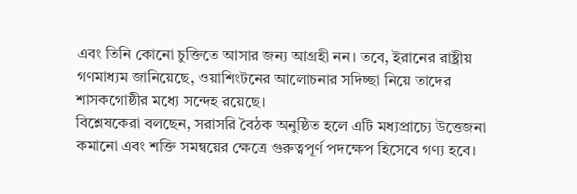এবং তিনি কোনো চুক্তিতে আসার জন্য আগ্রহী নন। তবে, ইরানের রাষ্ট্রীয় গণমাধ্যম জানিয়েছে, ওয়াশিংটনের আলোচনার সদিচ্ছা নিয়ে তাদের শাসকগোষ্ঠীর মধ্যে সন্দেহ রয়েছে।
বিশ্লেষকেরা বলছেন, সরাসরি বৈঠক অনুষ্ঠিত হলে এটি মধ্যপ্রাচ্যে উত্তেজনা কমানো এবং শক্তি সমন্বয়ের ক্ষেত্রে গুরুত্বপূর্ণ পদক্ষেপ হিসেবে গণ্য হবে।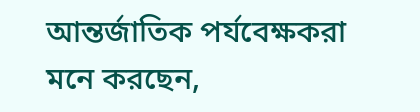আন্তর্জাতিক পর্যবেক্ষকরা মনে করছেন,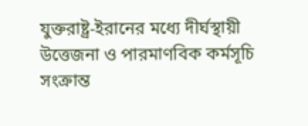যুক্তরাষ্ট্র-ইরানের মধ্যে দীর্ঘস্থায়ী উত্তেজনা ও পারমাণবিক কর্মসূচি সংক্রান্ত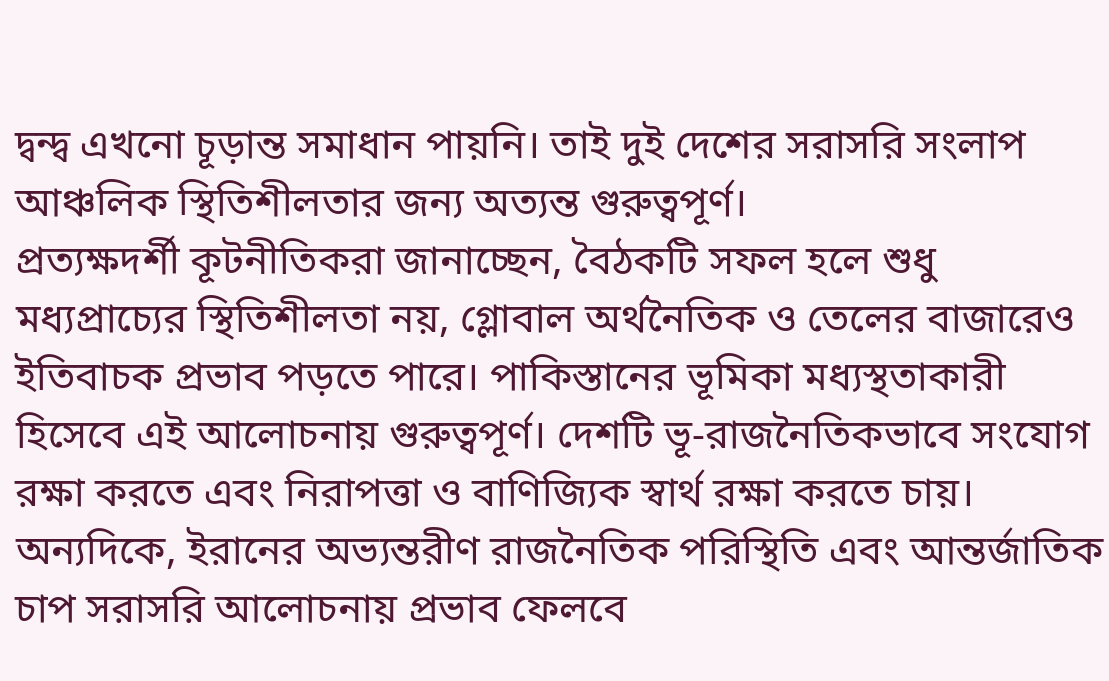দ্বন্দ্ব এখনো চূড়ান্ত সমাধান পায়নি। তাই দুই দেশের সরাসরি সংলাপ আঞ্চলিক স্থিতিশীলতার জন্য অত্যন্ত গুরুত্বপূর্ণ।
প্রত্যক্ষদর্শী কূটনীতিকরা জানাচ্ছেন, বৈঠকটি সফল হলে শুধু মধ্যপ্রাচ্যের স্থিতিশীলতা নয়, গ্লোবাল অর্থনৈতিক ও তেলের বাজারেও ইতিবাচক প্রভাব পড়তে পারে। পাকিস্তানের ভূমিকা মধ্যস্থতাকারী হিসেবে এই আলোচনায় গুরুত্বপূর্ণ। দেশটি ভূ-রাজনৈতিকভাবে সংযোগ রক্ষা করতে এবং নিরাপত্তা ও বাণিজ্যিক স্বার্থ রক্ষা করতে চায়।
অন্যদিকে, ইরানের অভ্যন্তরীণ রাজনৈতিক পরিস্থিতি এবং আন্তর্জাতিক চাপ সরাসরি আলোচনায় প্রভাব ফেলবে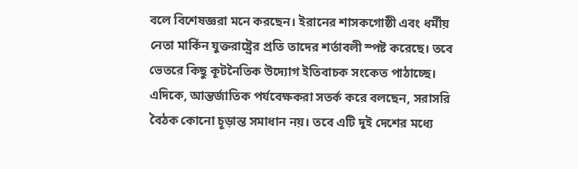বলে বিশেষজ্ঞরা মনে করছেন। ইরানের শাসকগোষ্ঠী এবং ধর্মীয় নেতা মার্কিন যুক্তরাষ্ট্রের প্রতি তাদের শর্তাবলী স্পষ্ট করেছে। তবে ভেতরে কিছু কূটনৈতিক উদ্যোগ ইতিবাচক সংকেত পাঠাচ্ছে।
এদিকে, আন্তর্জাতিক পর্যবেক্ষকরা সতর্ক করে বলছেন, সরাসরি বৈঠক কোনো চূড়ান্ত সমাধান নয়। তবে এটি দুই দেশের মধ্যে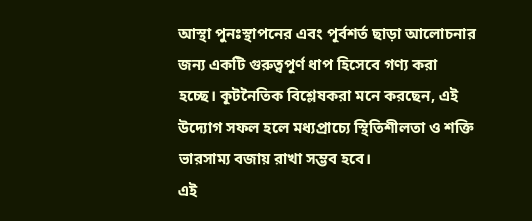আস্থা পুনঃস্থাপনের এবং পূর্বশর্ত ছাড়া আলোচনার জন্য একটি গুরুত্বপূর্ণ ধাপ হিসেবে গণ্য করা হচ্ছে। কূটনৈতিক বিশ্লেষকরা মনে করছেন, এই উদ্যোগ সফল হলে মধ্যপ্রাচ্যে স্থিতিশীলতা ও শক্তি ভারসাম্য বজায় রাখা সম্ভব হবে।
এই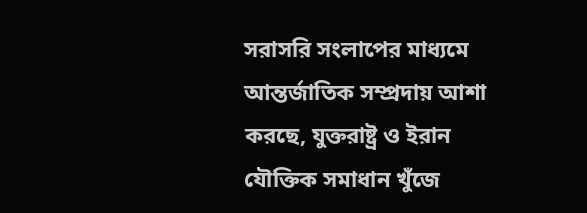সরাসরি সংলাপের মাধ্যমে আন্তর্জাতিক সম্প্রদায় আশা করছে, যুক্তরাষ্ট্র ও ইরান যৌক্তিক সমাধান খুঁজে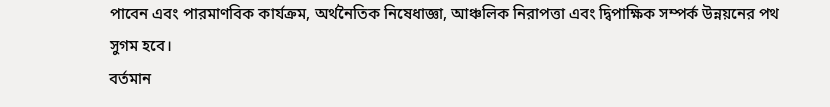পাবেন এবং পারমাণবিক কার্যক্রম, অর্থনৈতিক নিষেধাজ্ঞা, আঞ্চলিক নিরাপত্তা এবং দ্বিপাক্ষিক সম্পর্ক উন্নয়নের পথ সুগম হবে।
বর্তমান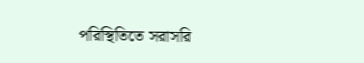পরিস্থিতিতে সরাসরি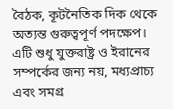বৈঠক, কূটনৈতিক দিক থেকে অত্যন্ত গুরুত্বপূর্ণ পদক্ষেপ। এটি শুধু যুক্তরাষ্ট্র ও ইরানের সম্পর্কের জন্য নয়, মধ্যপ্রাচ্য এবং সমগ্র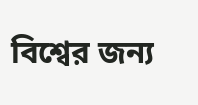বিশ্বের জন্য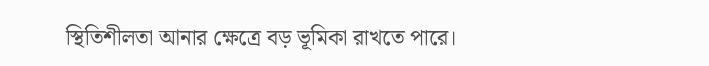স্থিতিশীলতা আনার ক্ষেত্রে বড় ভূমিকা রাখতে পারে।